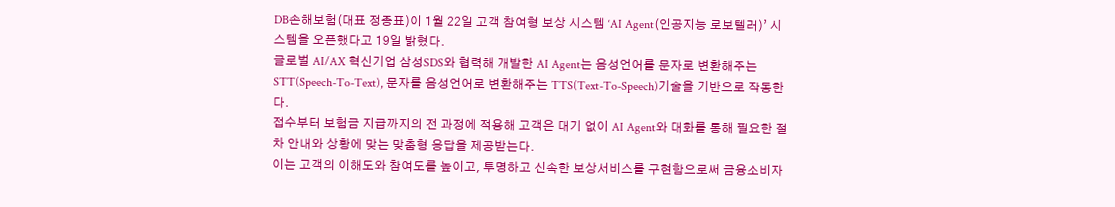DB손해보험(대표 정종표)이 1월 22일 고객 참여형 보상 시스템 ‘AI Agent(인공지능 로보텔러)’ 시스템을 오픈했다고 19일 밝혔다.
글로벌 AI/AX 혁신기업 삼성SDS와 협력해 개발한 AI Agent는 음성언어를 문자로 변환해주는 STT(Speech-To-Text), 문자를 음성언어로 변환해주는 TTS(Text-To-Speech)기술을 기반으로 작동한다.
접수부터 보험금 지급까지의 전 과정에 적용해 고객은 대기 없이 AI Agent와 대화를 통해 필요한 절차 안내와 상황에 맞는 맞춤형 응답을 제공받는다.
이는 고객의 이해도와 참여도를 높이고, 투명하고 신속한 보상서비스를 구현함으로써 금융소비자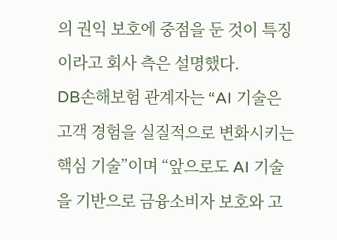의 권익 보호에 중점을 둔 것이 특징이라고 회사 측은 설명했다.
DB손해보험 관계자는 “AI 기술은 고객 경험을 실질적으로 변화시키는 핵심 기술”이며 “앞으로도 AI 기술을 기반으로 금융소비자 보호와 고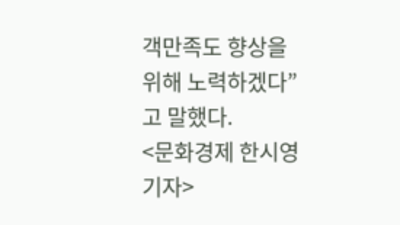객만족도 향상을 위해 노력하겠다”고 말했다.
<문화경제 한시영 기자>